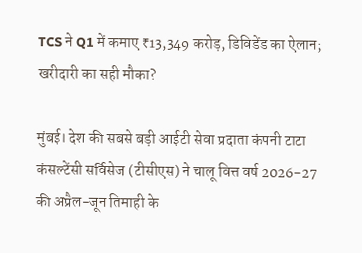TCS ने Q1 में कमाए ₹13,349 करोड़, डिविडेंड का ऐलान; खरीदारी का सही मौका?

मुंबई। देश की सबसे बड़ी आईटी सेवा प्रदाता कंपनी टाटा कंसल्टेंसी सर्विसेज (टीसीएस) ने चालू वित्त वर्ष 2026-27 की अप्रैल-जून तिमाही के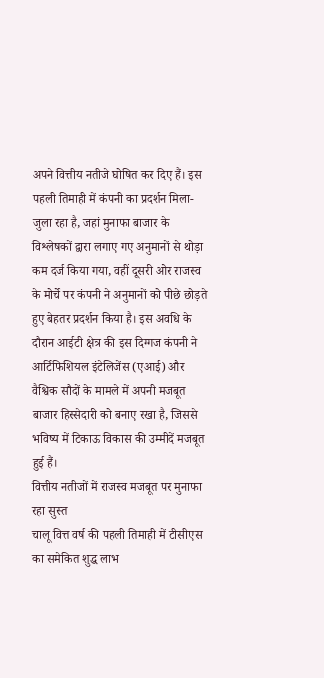अपने वित्तीय नतीजे घोषित कर दिए हैं। इस पहली तिमाही में कंपनी का प्रदर्शन मिला-जुला रहा है, जहां मुनाफा बाजार के विश्लेषकों द्वारा लगाए गए अनुमानों से थोड़ा कम दर्ज किया गया, वहीं दूसरी ओर राजस्व के मोर्चे पर कंपनी ने अनुमानों को पीछे छोड़ते हुए बेहतर प्रदर्शन किया है। इस अवधि के दौरान आईटी क्षेत्र की इस दिग्गज कंपनी ने आर्टिफिशियल इंटेलिजेंस (एआई) और वैश्विक सौदों के मामले में अपनी मजबूत बाजार हिस्सेदारी को बनाए रखा है, जिससे भविष्य में टिकाऊ विकास की उम्मीदें मजबूत हुई हैं।
वित्तीय नतीजों में राजस्व मजबूत पर मुनाफा रहा सुस्त
चालू वित्त वर्ष की पहली तिमाही में टीसीएस का समेकित शुद्ध लाभ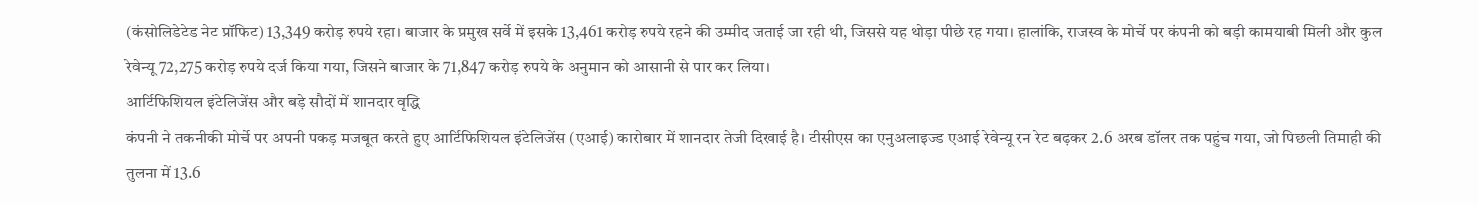(कंसोलिडेटेड नेट प्रॉफिट) 13,349 करोड़ रुपये रहा। बाजार के प्रमुख सर्वे में इसके 13,461 करोड़ रुपये रहने की उम्मीद जताई जा रही थी, जिससे यह थोड़ा पीछे रह गया। हालांकि, राजस्व के मोर्चे पर कंपनी को बड़ी कामयाबी मिली और कुल रेवेन्यू 72,275 करोड़ रुपये दर्ज किया गया, जिसने बाजार के 71,847 करोड़ रुपये के अनुमान को आसानी से पार कर लिया।
आर्टिफिशियल इंटेलिजेंस और बड़े सौदों में शानदार वृद्धि
कंपनी ने तकनीकी मोर्चे पर अपनी पकड़ मजबूत करते हुए आर्टिफिशियल इंटेलिजेंस (एआई) कारोबार में शानदार तेजी दिखाई है। टीसीएस का एनुअलाइज्ड एआई रेवेन्यू रन रेट बढ़कर 2.6 अरब डॉलर तक पहुंच गया, जो पिछली तिमाही की तुलना में 13.6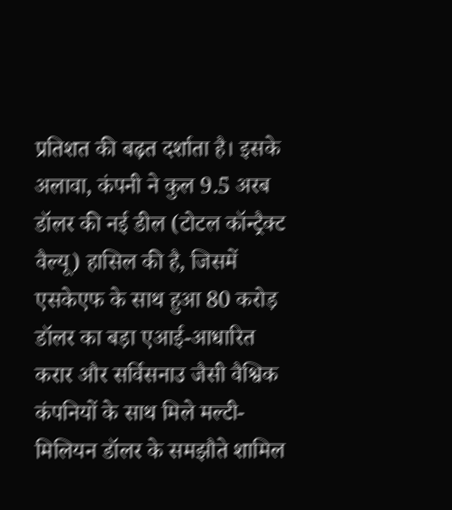प्रतिशत की बढ़त दर्शाता है। इसके अलावा, कंपनी ने कुल 9.5 अरब डॉलर की नई डील (टोटल कॉन्ट्रैक्ट वैल्यू) हासिल की है, जिसमें एसकेएफ के साथ हुआ 80 करोड़ डॉलर का बड़ा एआई-आधारित करार और सर्विसनाउ जैसी वैश्विक कंपनियों के साथ मिले मल्टी-मिलियन डॉलर के समझौते शामिल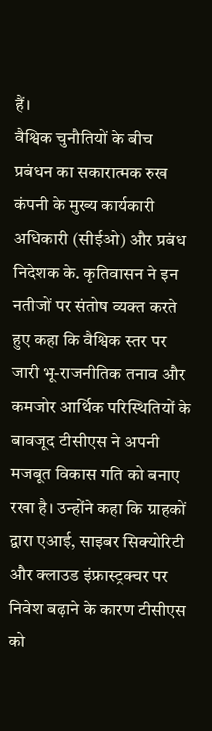हैं।
वैश्विक चुनौतियों के बीच प्रबंधन का सकारात्मक रुख
कंपनी के मुख्य कार्यकारी अधिकारी (सीईओ) और प्रबंध निदेशक के. कृतिवासन ने इन नतीजों पर संतोष व्यक्त करते हुए कहा कि वैश्विक स्तर पर जारी भू-राजनीतिक तनाव और कमजोर आर्थिक परिस्थितियों के बावजूद टीसीएस ने अपनी मजबूत विकास गति को बनाए रखा है। उन्होंने कहा कि ग्राहकों द्वारा एआई, साइबर सिक्योरिटी और क्लाउड इंफ्रास्ट्रक्चर पर निवेश बढ़ाने के कारण टीसीएस को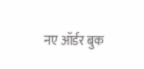नए ऑर्डर बुक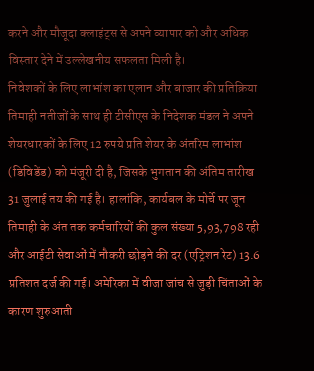करने और मौजूदा क्लाइंट्स से अपने व्यापार को और अधिक विस्तार देने में उल्लेखनीय सफलता मिली है।
निवेशकों के लिए लाभांश का एलान और बाजार की प्रतिक्रिया
तिमाही नतीजों के साथ ही टीसीएस के निदेशक मंडल ने अपने शेयरधारकों के लिए 12 रुपये प्रति शेयर के अंतरिम लाभांश (डिविडेंड) को मंजूरी दी है, जिसके भुगतान की अंतिम तारीख 31 जुलाई तय की गई है। हालांकि, कार्यबल के मोर्चे पर जून तिमाही के अंत तक कर्मचारियों की कुल संख्या 5,93,798 रही और आईटी सेवाओं में नौकरी छोड़ने की दर (एट्रिशन रेट) 13.6 प्रतिशत दर्ज की गई। अमेरिका में वीजा जांच से जुड़ी चिंताओं के कारण शुरुआती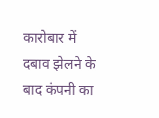कारोबार में दबाव झेलने के बाद कंपनी का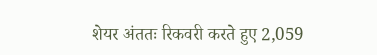शेयर अंततः रिकवरी करते हुए 2,059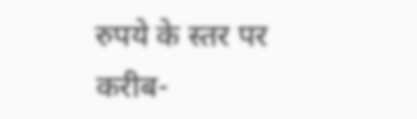रुपये के स्तर पर करीब-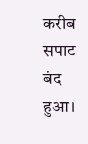करीब सपाट बंद हुआ।